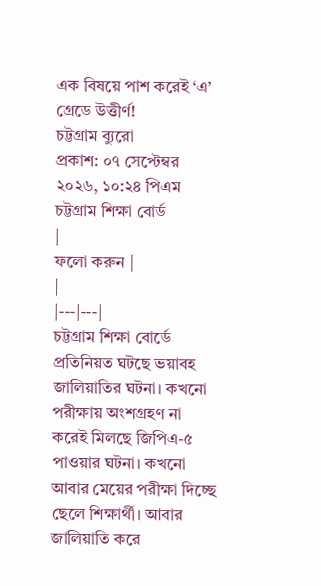এক বিষয়ে পাশ করেই ‘এ’ গ্রেডে উত্তীর্ণ!
চট্টগ্রাম ব্যুরো
প্রকাশ: ০৭ সেপ্টেম্বর ২০২৬, ১০:২৪ পিএম
চট্টগ্রাম শিক্ষা বোর্ড
|
ফলো করুন |
|
|---|---|
চট্টগ্রাম শিক্ষা বোর্ডে প্রতিনিয়ত ঘটছে ভয়াবহ জালিয়াতির ঘটনা। কখনো পরীক্ষায় অংশগ্রহণ না করেই মিলছে জিপিএ-৫ পাওয়ার ঘটনা। কখনো আবার মেয়ের পরীক্ষা দিচ্ছে ছেলে শিক্ষার্থী। আবার জালিয়াতি করে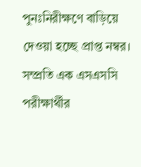পুনঃনিরীক্ষণে বাড়িয়ে দেওয়া হচ্ছে প্রাপ্ত নম্বর।
সম্প্রতি এক এসএসসি পরীক্ষার্থীর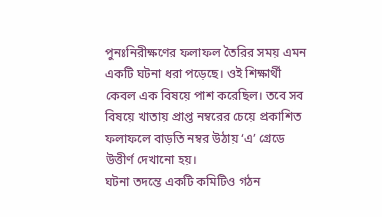পুনঃনিরীক্ষণের ফলাফল তৈরির সময় এমন একটি ঘটনা ধরা পড়েছে। ওই শিক্ষার্থী কেবল এক বিষয়ে পাশ করেছিল। তবে সব বিষয়ে খাতায় প্রাপ্ত নম্বরের চেয়ে প্রকাশিত ফলাফলে বাড়তি নম্বর উঠায় ‘এ’ গ্রেডে উত্তীর্ণ দেখানো হয়।
ঘটনা তদন্তে একটি কমিটিও গঠন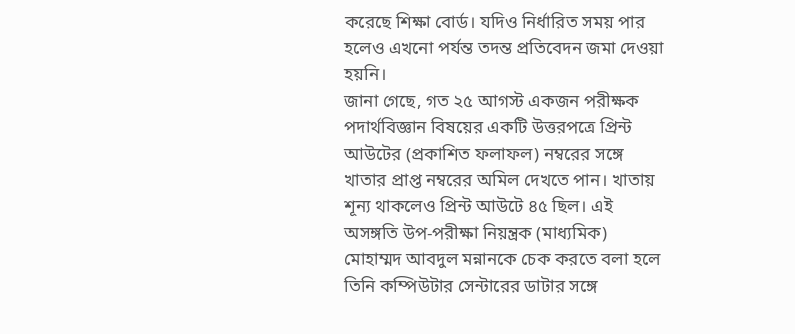করেছে শিক্ষা বোর্ড। যদিও নির্ধারিত সময় পার হলেও এখনো পর্যন্ত তদন্ত প্রতিবেদন জমা দেওয়া হয়নি।
জানা গেছে, গত ২৫ আগস্ট একজন পরীক্ষক পদার্থবিজ্ঞান বিষয়ের একটি উত্তরপত্রে প্রিন্ট আউটের (প্রকাশিত ফলাফল) নম্বরের সঙ্গে খাতার প্রাপ্ত নম্বরের অমিল দেখতে পান। খাতায় শূন্য থাকলেও প্রিন্ট আউটে ৪৫ ছিল। এই অসঙ্গতি উপ-পরীক্ষা নিয়ন্ত্রক (মাধ্যমিক) মোহাম্মদ আবদুল মন্নানকে চেক করতে বলা হলে তিনি কম্পিউটার সেন্টারের ডাটার সঙ্গে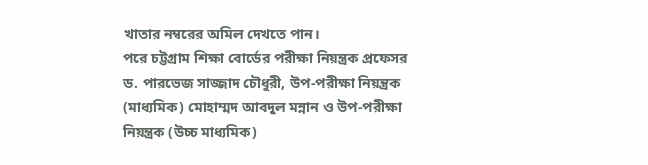খাতার নম্বরের অমিল দেখতে পান।
পরে চট্টগ্রাম শিক্ষা বোর্ডের পরীক্ষা নিয়ন্ত্রক প্রফেসর ড. পারভেজ সাজ্জাদ চৌধুরী, উপ-পরীক্ষা নিয়ন্ত্রক (মাধ্যমিক) মোহাম্মদ আবদুল মন্নান ও উপ-পরীক্ষা নিয়ন্ত্রক (উচ্চ মাধ্যমিক)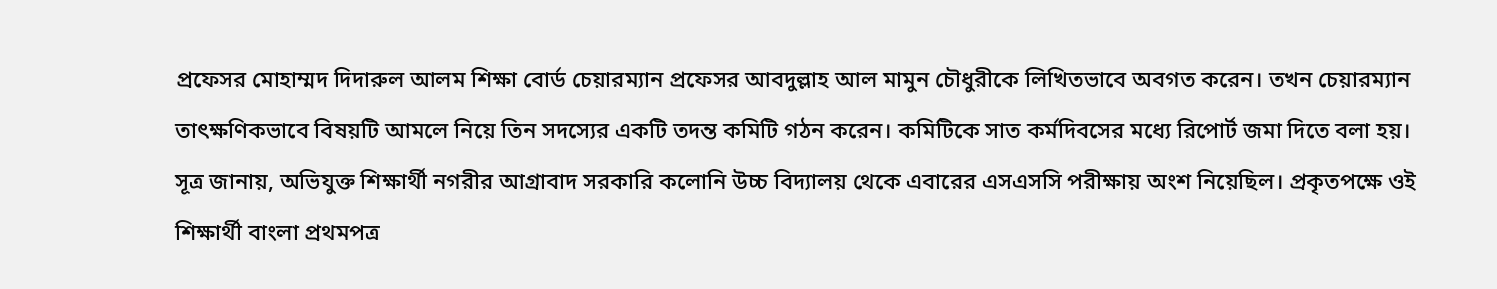প্রফেসর মোহাম্মদ দিদারুল আলম শিক্ষা বোর্ড চেয়ারম্যান প্রফেসর আবদুল্লাহ আল মামুন চৌধুরীকে লিখিতভাবে অবগত করেন। তখন চেয়ারম্যান তাৎক্ষণিকভাবে বিষয়টি আমলে নিয়ে তিন সদস্যের একটি তদন্ত কমিটি গঠন করেন। কমিটিকে সাত কর্মদিবসের মধ্যে রিপোর্ট জমা দিতে বলা হয়।
সূত্র জানায়, অভিযুক্ত শিক্ষার্থী নগরীর আগ্রাবাদ সরকারি কলোনি উচ্চ বিদ্যালয় থেকে এবারের এসএসসি পরীক্ষায় অংশ নিয়েছিল। প্রকৃতপক্ষে ওই শিক্ষার্থী বাংলা প্রথমপত্র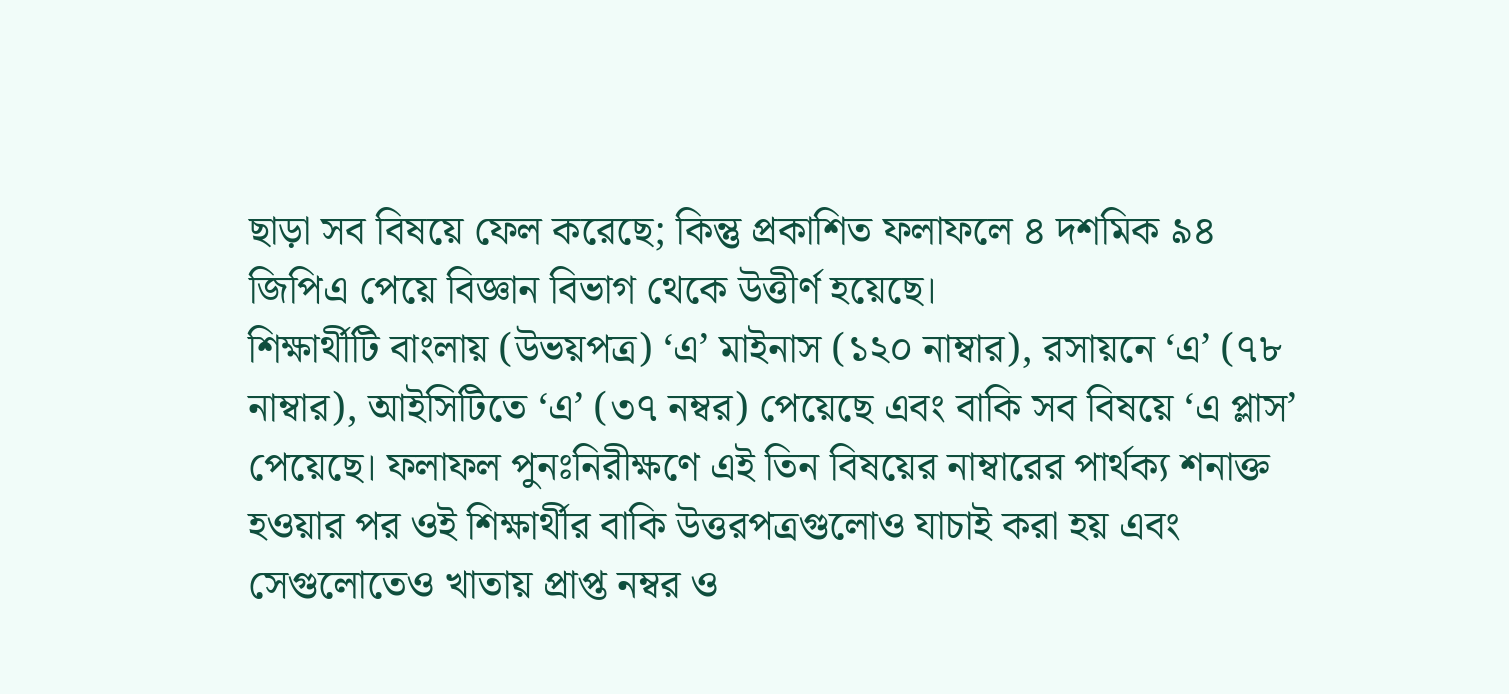ছাড়া সব বিষয়ে ফেল করেছে; কিন্তু প্রকাশিত ফলাফলে ৪ দশমিক ৯৪ জিপিএ পেয়ে বিজ্ঞান বিভাগ থেকে উত্তীর্ণ হয়েছে।
শিক্ষার্থীটি বাংলায় (উভয়পত্র) ‘এ’ মাইনাস (১২০ নাম্বার), রসায়নে ‘এ’ (৭৮ নাম্বার), আইসিটিতে ‘এ’ (৩৭ নম্বর) পেয়েছে এবং বাকি সব বিষয়ে ‘এ প্লাস’ পেয়েছে। ফলাফল পুনঃনিরীক্ষণে এই তিন বিষয়ের নাম্বারের পার্থক্য শনাক্ত হওয়ার পর ওই শিক্ষার্থীর বাকি উত্তরপত্রগুলোও যাচাই করা হয় এবং সেগুলোতেও খাতায় প্রাপ্ত নম্বর ও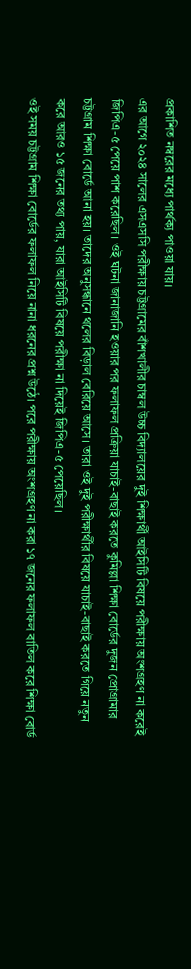প্রকাশিত নম্বরের মধ্যে পার্থক্য পাওয়া যায়।
এর আগে ২০২৪ সালের এসএসসি পরীক্ষায় চট্টগ্রামের বাঁশখালীর চাম্বল উচ্চ বিদ্যালয়ের দুই শিক্ষার্থী আইসিটি বিষয়ে পরীক্ষায় অংশগ্রহণ না করেই জিপিএ-৫ পেয়ে পাশ করেছিল। ওই ঘটনা জানাজানি হওয়ার পর ফলাফল প্রক্রিয়া যাচাই-বাছাই করতে কুমিল্লা শিক্ষা বোর্ডের দুজন প্রোগ্রামার চট্টগ্রাম শিক্ষা বোর্ডে আনা হয়। তাদের অনুসন্ধানে থলের বিড়াল বেরিয়ে আসে। তারা ওই দুই পরীক্ষার্থীর বিষয়ে যাচাই-বাছাই করতে গিয়ে নতুন করে আরও ১৫ জনের তথ্য পায়, যারা আইসিটি বিষয়ে পরীক্ষা না দিয়েই জিপিএ-৫ পেয়েছিল।
ওই সময় চট্টগ্রাম শিক্ষা বোর্ডের ফলাফল নিয়ে নানা ধরনের প্রশ্ন উঠে। পরে পরীক্ষায় অংশগ্রহণ না করা ১৭ জনের ফলাফল বাতিল করে শিক্ষা বোর্ড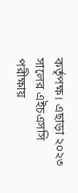কর্তৃপক্ষ। এছাড়া ২০২৩ সালের এইচএসসি পরীক্ষায়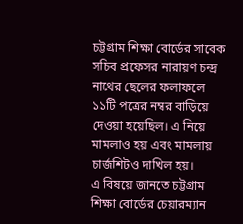চট্টগ্রাম শিক্ষা বোর্ডের সাবেক সচিব প্রফেসর নারায়ণ চন্দ্র নাথের ছেলের ফলাফলে ১১টি পত্রের নম্বর বাড়িয়ে দেওয়া হয়েছিল। এ নিয়ে মামলাও হয় এবং মামলায় চার্জশিটও দাখিল হয়।
এ বিষয়ে জানতে চট্টগ্রাম শিক্ষা বোর্ডের চেয়ারম্যান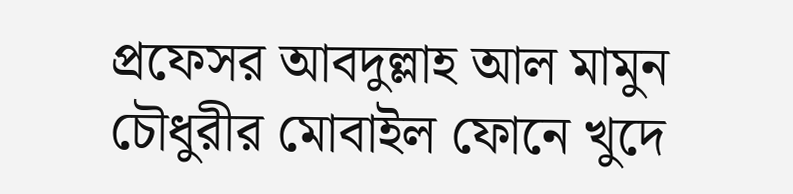প্রফেসর আবদুল্লাহ আল মামুন চৌধুরীর মোবাইল ফোনে খুদে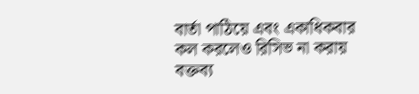বার্তা পাঠিয়ে এবং একাধিকবার কল করলেও রিসিভ না করায় বক্তব্য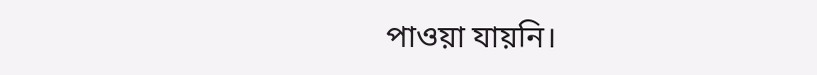পাওয়া যায়নি।